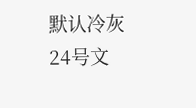默认冷灰
24号文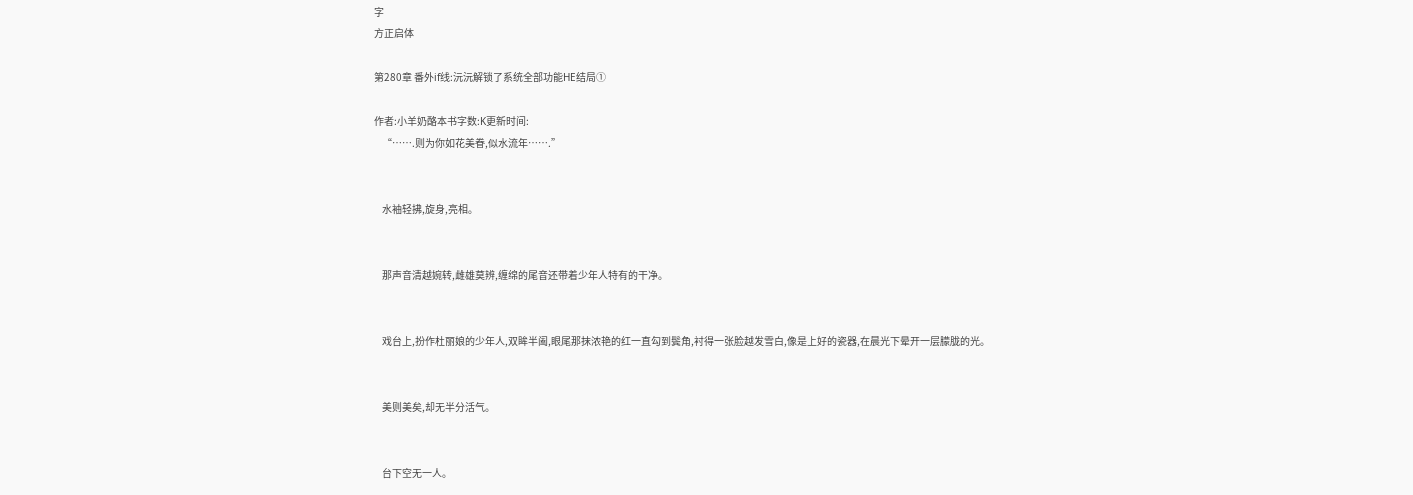字
方正启体

第280章 番外if线:沅沅解锁了系统全部功能HE结局①

作者:小羊奶酪本书字数:K更新时间:
    “…….则为你如花美眷,似水流年…….”


    水袖轻拂,旋身,亮相。


    那声音清越婉转,雌雄莫辨,缠绵的尾音还带着少年人特有的干净。


    戏台上,扮作杜丽娘的少年人,双眸半阖,眼尾那抹浓艳的红一直勾到鬓角,衬得一张脸越发雪白,像是上好的瓷器,在晨光下晕开一层朦胧的光。


    美则美矣,却无半分活气。


    台下空无一人。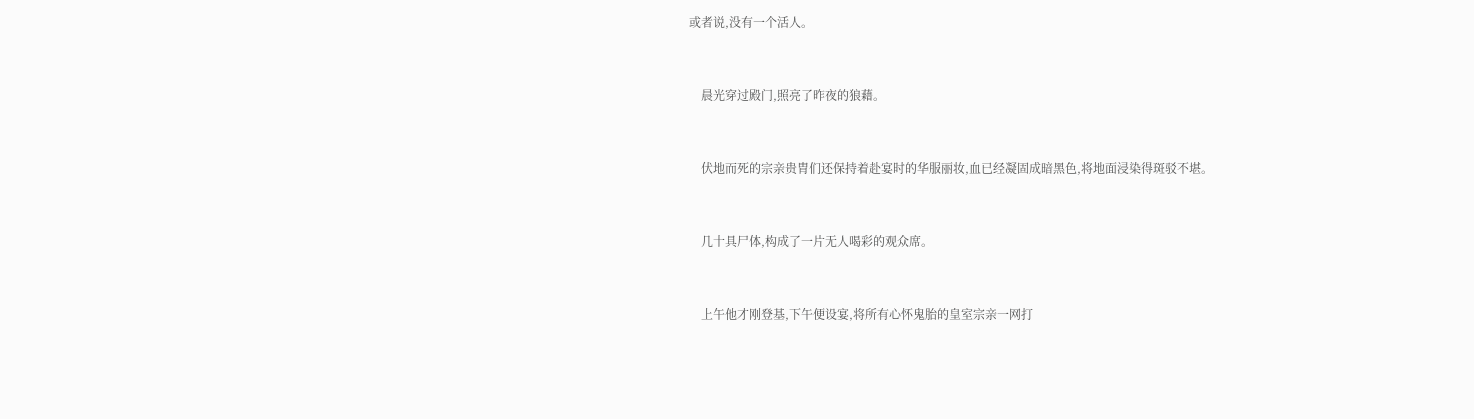或者说,没有一个活人。


    晨光穿过殿门,照亮了昨夜的狼藉。


    伏地而死的宗亲贵胄们还保持着赴宴时的华服丽妆,血已经凝固成暗黑色,将地面浸染得斑驳不堪。


    几十具尸体,构成了一片无人喝彩的观众席。


    上午他才刚登基,下午便设宴,将所有心怀鬼胎的皇室宗亲一网打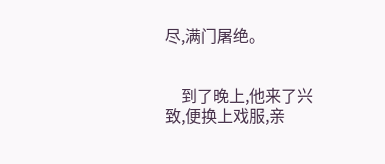尽,满门屠绝。


    到了晚上,他来了兴致,便换上戏服,亲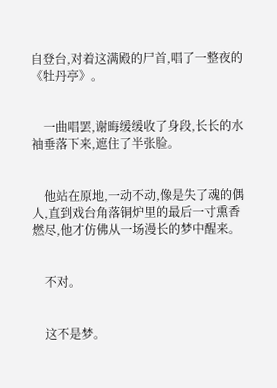自登台,对着这满殿的尸首,唱了一整夜的《牡丹亭》。


    一曲唱罢,谢晦缓缓收了身段,长长的水袖垂落下来,遮住了半张脸。


    他站在原地,一动不动,像是失了魂的偶人,直到戏台角落铜炉里的最后一寸熏香燃尽,他才仿佛从一场漫长的梦中醒来。


    不对。


    这不是梦。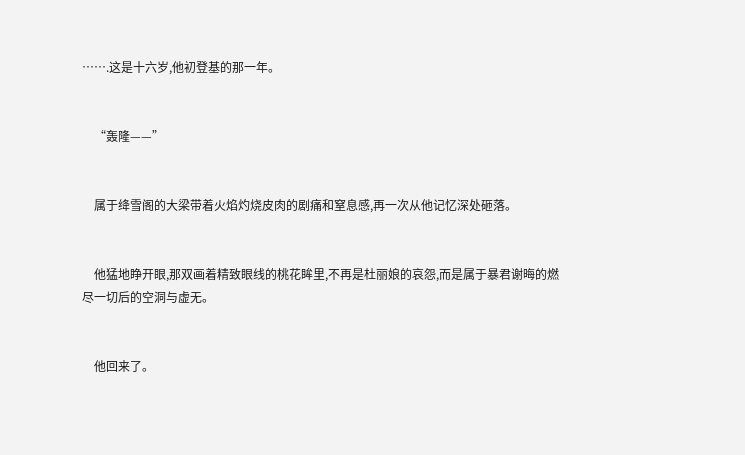…….这是十六岁,他初登基的那一年。


    “轰隆——”


    属于绛雪阁的大梁带着火焰灼烧皮肉的剧痛和窒息感,再一次从他记忆深处砸落。


    他猛地睁开眼,那双画着精致眼线的桃花眸里,不再是杜丽娘的哀怨,而是属于暴君谢晦的燃尽一切后的空洞与虚无。


    他回来了。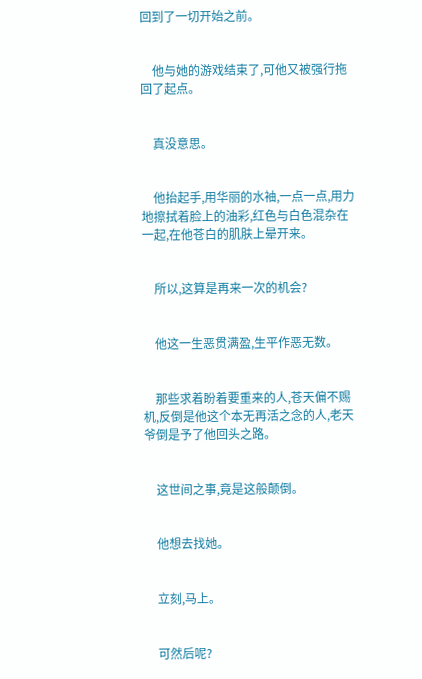回到了一切开始之前。


    他与她的游戏结束了,可他又被强行拖回了起点。


    真没意思。


    他抬起手,用华丽的水袖,一点一点,用力地擦拭着脸上的油彩,红色与白色混杂在一起,在他苍白的肌肤上晕开来。


    所以,这算是再来一次的机会?


    他这一生恶贯满盈,生平作恶无数。


    那些求着盼着要重来的人,苍天偏不赐机,反倒是他这个本无再活之念的人,老天爷倒是予了他回头之路。


    这世间之事,竟是这般颠倒。


    他想去找她。


    立刻,马上。


    可然后呢?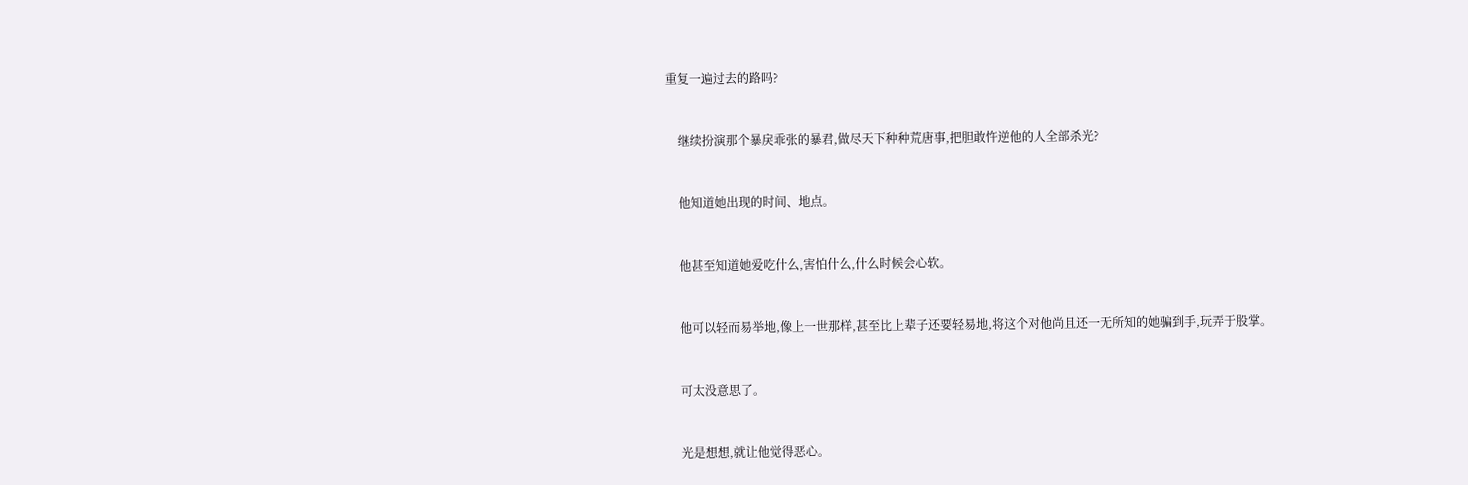重复一遍过去的路吗?


    继续扮演那个暴戾乖张的暴君,做尽天下种种荒唐事,把胆敢忤逆他的人全部杀光?


    他知道她出现的时间、地点。


    他甚至知道她爱吃什么,害怕什么,什么时候会心软。


    他可以轻而易举地,像上一世那样,甚至比上辈子还要轻易地,将这个对他尚且还一无所知的她骗到手,玩弄于股掌。


    可太没意思了。


    光是想想,就让他觉得恶心。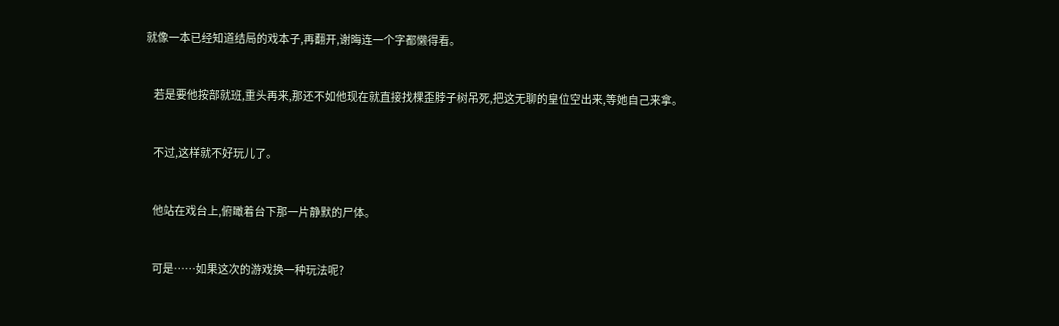就像一本已经知道结局的戏本子,再翻开,谢晦连一个字都懒得看。


    若是要他按部就班,重头再来,那还不如他现在就直接找棵歪脖子树吊死,把这无聊的皇位空出来,等她自己来拿。


    不过,这样就不好玩儿了。


    他站在戏台上,俯瞰着台下那一片静默的尸体。


    可是……如果这次的游戏换一种玩法呢?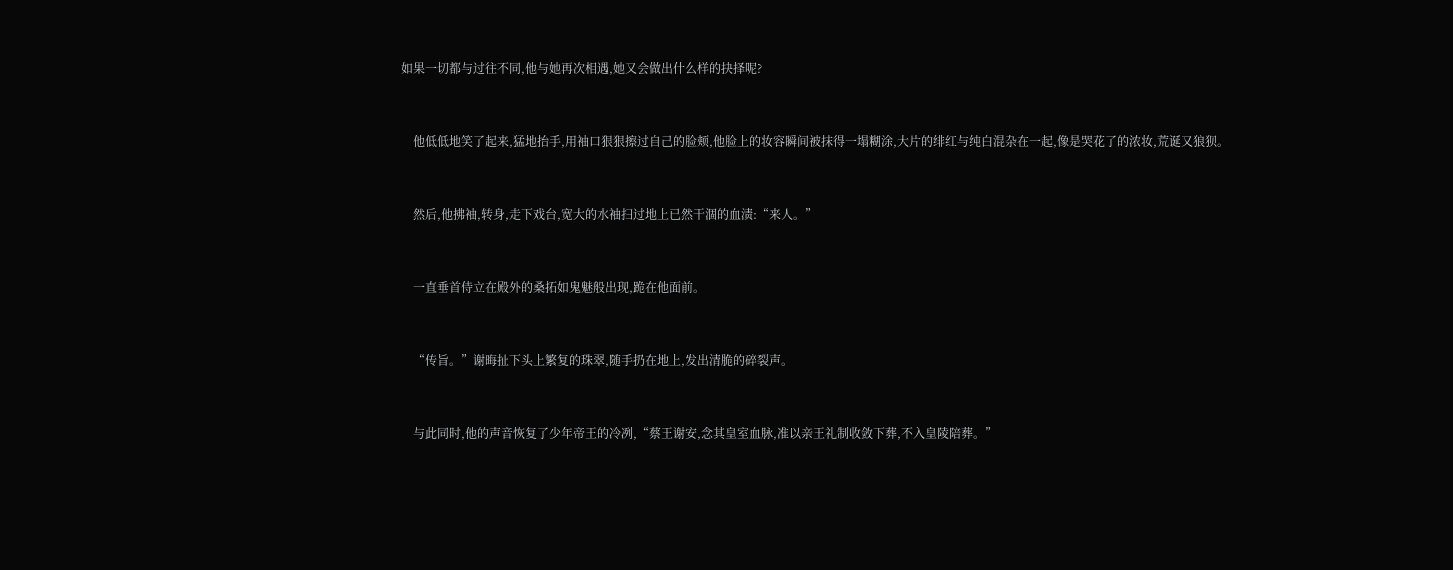如果一切都与过往不同,他与她再次相遇,她又会做出什么样的抉择呢?


    他低低地笑了起来,猛地抬手,用袖口狠狠擦过自己的脸颊,他脸上的妆容瞬间被抹得一塌糊涂,大片的绯红与纯白混杂在一起,像是哭花了的浓妆,荒诞又狼狈。


    然后,他拂袖,转身,走下戏台,宽大的水袖扫过地上已然干涸的血渍:“来人。”


    一直垂首侍立在殿外的桑拓如鬼魅般出现,跪在他面前。


    “传旨。”谢晦扯下头上繁复的珠翠,随手扔在地上,发出清脆的碎裂声。


    与此同时,他的声音恢复了少年帝王的冷冽,“蔡王谢安,念其皇室血脉,准以亲王礼制收敛下葬,不入皇陵陪葬。”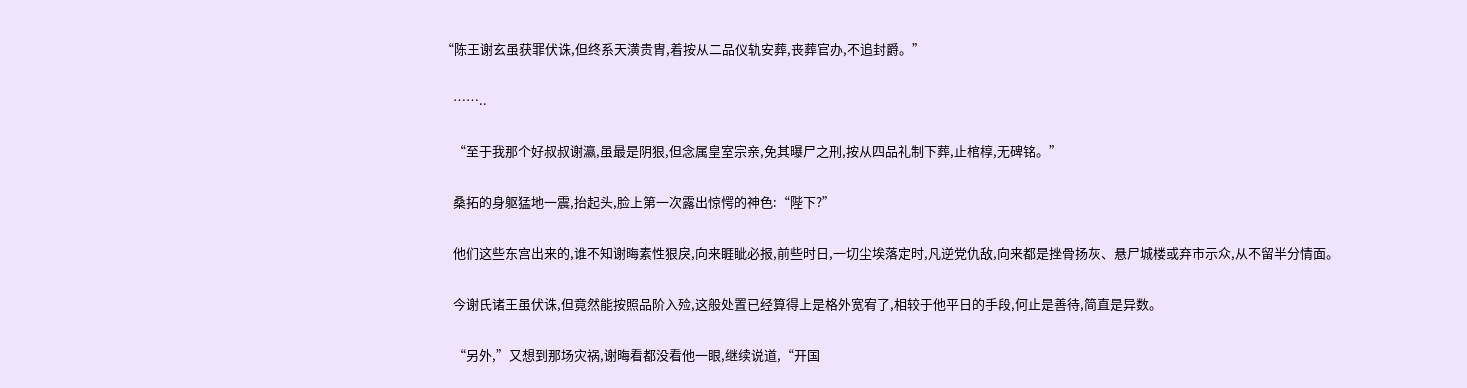“陈王谢玄虽获罪伏诛,但终系天潢贵胄,着按从二品仪轨安葬,丧葬官办,不追封爵。”


    ……..


    “至于我那个好叔叔谢瀛,虽最是阴狠,但念属皇室宗亲,免其曝尸之刑,按从四品礼制下葬,止棺椁,无碑铭。”


    桑拓的身躯猛地一震,抬起头,脸上第一次露出惊愕的神色:“陛下?”


    他们这些东宫出来的,谁不知谢晦素性狠戾,向来睚眦必报,前些时日,一切尘埃落定时,凡逆党仇敌,向来都是挫骨扬灰、悬尸城楼或弃市示众,从不留半分情面。


    今谢氏诸王虽伏诛,但竟然能按照品阶入殓,这般处置已经算得上是格外宽宥了,相较于他平日的手段,何止是善待,简直是异数。


    “另外,”又想到那场灾祸,谢晦看都没看他一眼,继续说道,“开国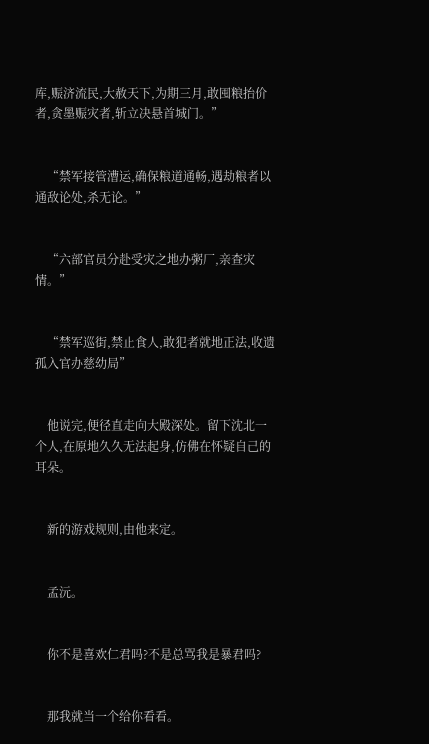库,赈济流民,大赦天下,为期三月,敢囤粮抬价者,贪墨赈灾者,斩立决悬首城门。”


    “禁军接管漕运,确保粮道通畅,遇劫粮者以通敌论处,杀无论。”


    “六部官员分赴受灾之地办粥厂,亲查灾情。”


    “禁军巡街,禁止食人,敢犯者就地正法,收遗孤入官办慈幼局”


    他说完,便径直走向大殿深处。留下沈北一个人,在原地久久无法起身,仿佛在怀疑自己的耳朵。


    新的游戏规则,由他来定。


    孟沅。


    你不是喜欢仁君吗?不是总骂我是暴君吗?


    那我就当一个给你看看。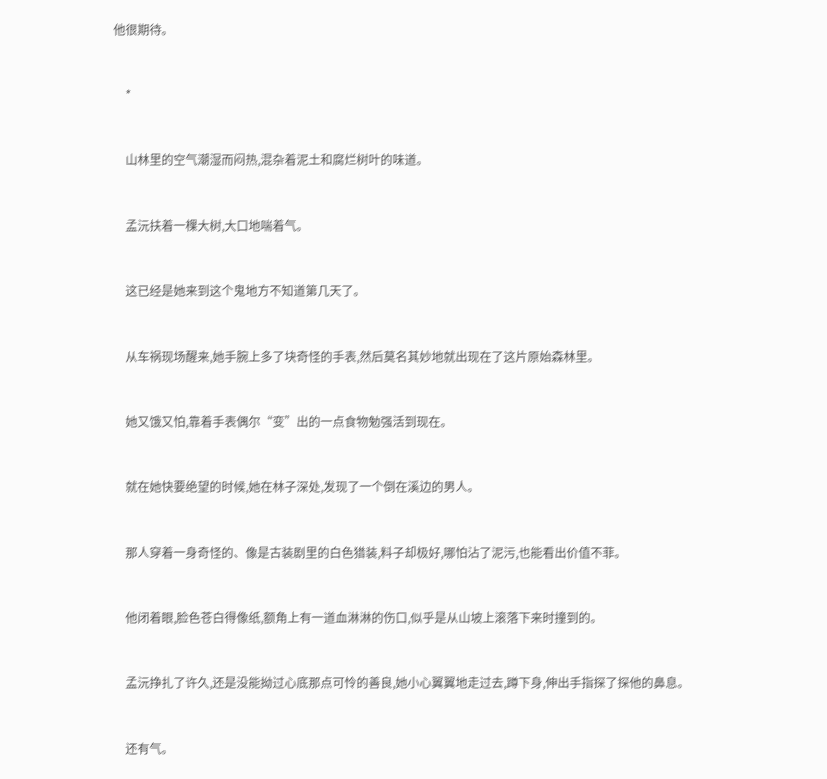他很期待。


    *


    山林里的空气潮湿而闷热,混杂着泥土和腐烂树叶的味道。


    孟沅扶着一棵大树,大口地喘着气。


    这已经是她来到这个鬼地方不知道第几天了。


    从车祸现场醒来,她手腕上多了块奇怪的手表,然后莫名其妙地就出现在了这片原始森林里。


    她又饿又怕,靠着手表偶尔“变”出的一点食物勉强活到现在。


    就在她快要绝望的时候,她在林子深处,发现了一个倒在溪边的男人。


    那人穿着一身奇怪的、像是古装剧里的白色猎装,料子却极好,哪怕沾了泥污,也能看出价值不菲。


    他闭着眼,脸色苍白得像纸,额角上有一道血淋淋的伤口,似乎是从山坡上滚落下来时撞到的。


    孟沅挣扎了许久,还是没能拗过心底那点可怜的善良,她小心翼翼地走过去,蹲下身,伸出手指探了探他的鼻息。


    还有气。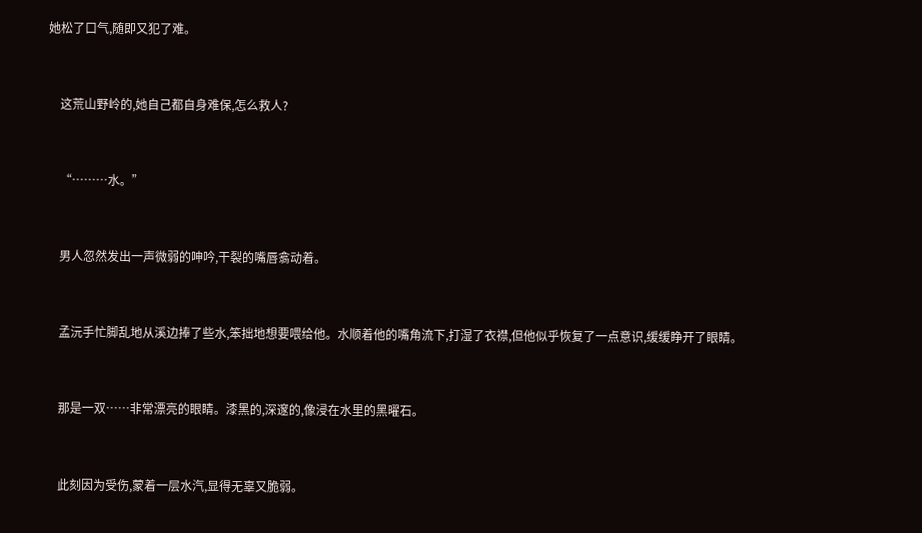她松了口气,随即又犯了难。


    这荒山野岭的,她自己都自身难保,怎么救人?


    “………水。”


    男人忽然发出一声微弱的呻吟,干裂的嘴唇翕动着。


    孟沅手忙脚乱地从溪边捧了些水,笨拙地想要喂给他。水顺着他的嘴角流下,打湿了衣襟,但他似乎恢复了一点意识,缓缓睁开了眼睛。


    那是一双……非常漂亮的眼睛。漆黑的,深邃的,像浸在水里的黑曜石。


    此刻因为受伤,蒙着一层水汽,显得无辜又脆弱。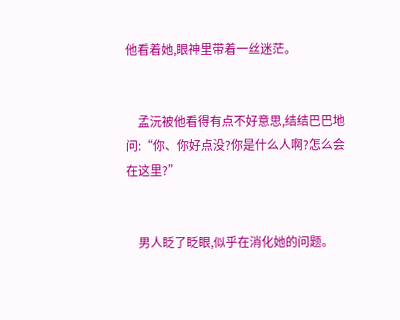他看着她,眼神里带着一丝迷茫。


    孟沅被他看得有点不好意思,结结巴巴地问:“你、你好点没?你是什么人啊?怎么会在这里?”


    男人眨了眨眼,似乎在消化她的问题。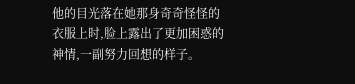他的目光落在她那身奇奇怪怪的衣服上时,脸上露出了更加困惑的神情,一副努力回想的样子。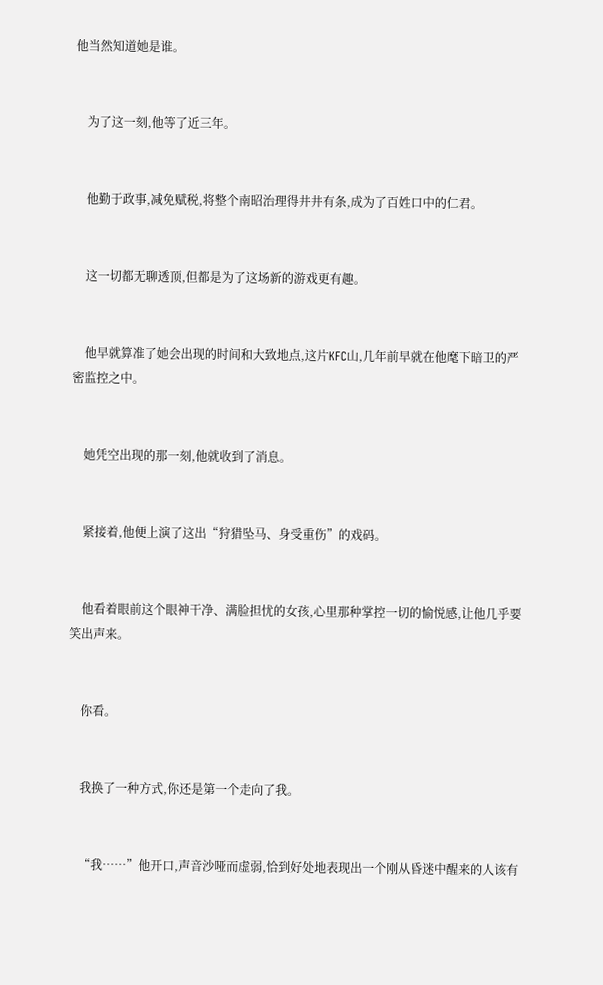他当然知道她是谁。


    为了这一刻,他等了近三年。


    他勤于政事,减免赋税,将整个南昭治理得井井有条,成为了百姓口中的仁君。


    这一切都无聊透顶,但都是为了这场新的游戏更有趣。


    他早就算准了她会出现的时间和大致地点,这片KFC山,几年前早就在他麾下暗卫的严密监控之中。


    她凭空出现的那一刻,他就收到了消息。


    紧接着,他便上演了这出“狩猎坠马、身受重伤”的戏码。


    他看着眼前这个眼神干净、满脸担忧的女孩,心里那种掌控一切的愉悦感,让他几乎要笑出声来。


    你看。


    我换了一种方式,你还是第一个走向了我。


    “我……”他开口,声音沙哑而虚弱,恰到好处地表现出一个刚从昏迷中醒来的人该有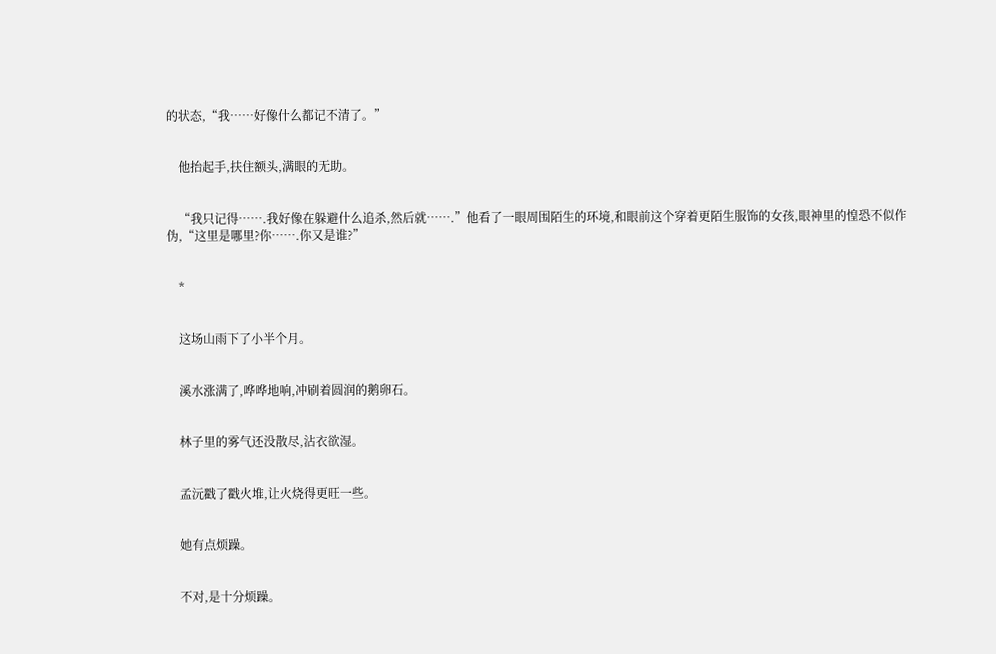的状态,“我……好像什么都记不清了。”


    他抬起手,扶住额头,满眼的无助。


    “我只记得…….我好像在躲避什么追杀,然后就…….”他看了一眼周围陌生的环境,和眼前这个穿着更陌生服饰的女孩,眼神里的惶恐不似作伪,“这里是哪里?你…….你又是谁?”


    *


    这场山雨下了小半个月。


    溪水涨满了,哗哗地响,冲刷着圆润的鹅卵石。


    林子里的雾气还没散尽,沾衣欲湿。


    孟沅戳了戳火堆,让火烧得更旺一些。


    她有点烦躁。


    不对,是十分烦躁。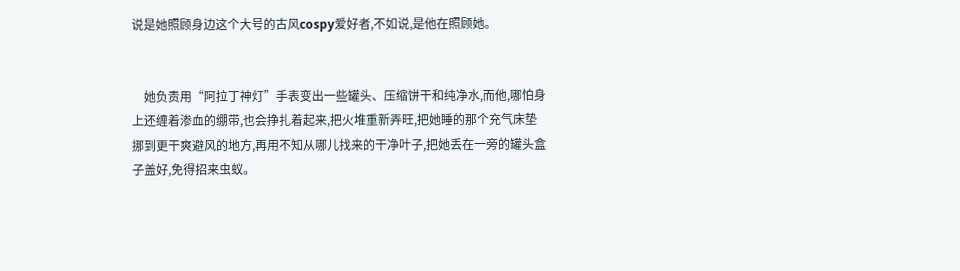说是她照顾身边这个大号的古风cospy爱好者,不如说,是他在照顾她。


    她负责用“阿拉丁神灯”手表变出一些罐头、压缩饼干和纯净水,而他,哪怕身上还缠着渗血的绷带,也会挣扎着起来,把火堆重新弄旺,把她睡的那个充气床垫挪到更干爽避风的地方,再用不知从哪儿找来的干净叶子,把她丢在一旁的罐头盒子盖好,免得招来虫蚁。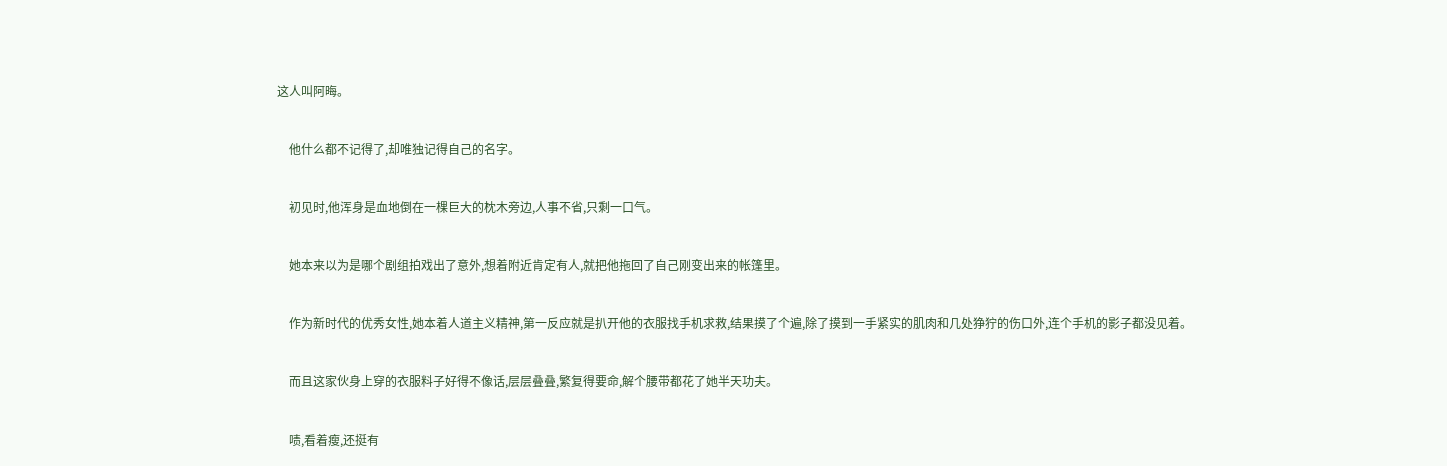这人叫阿晦。


    他什么都不记得了,却唯独记得自己的名字。


    初见时,他浑身是血地倒在一棵巨大的枕木旁边,人事不省,只剩一口气。


    她本来以为是哪个剧组拍戏出了意外,想着附近肯定有人,就把他拖回了自己刚变出来的帐篷里。


    作为新时代的优秀女性,她本着人道主义精神,第一反应就是扒开他的衣服找手机求救,结果摸了个遍,除了摸到一手紧实的肌肉和几处狰狞的伤口外,连个手机的影子都没见着。


    而且这家伙身上穿的衣服料子好得不像话,层层叠叠,繁复得要命,解个腰带都花了她半天功夫。


    啧,看着瘦,还挺有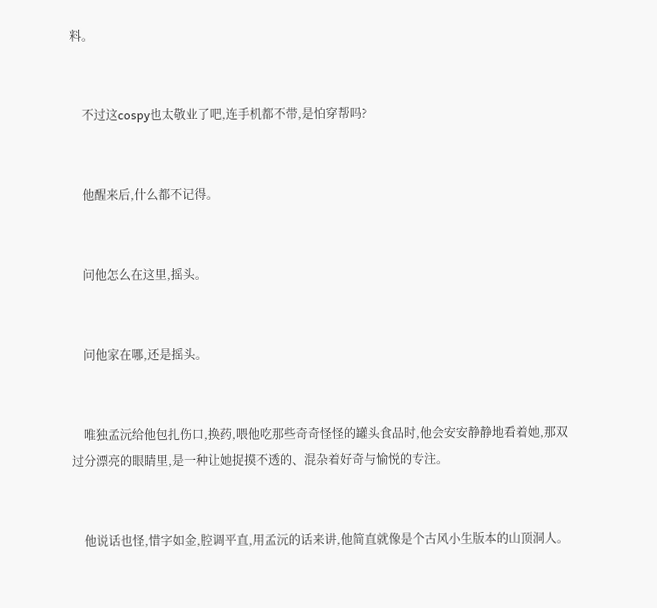料。


    不过这cospy也太敬业了吧,连手机都不带,是怕穿帮吗?


    他醒来后,什么都不记得。


    问他怎么在这里,摇头。


    问他家在哪,还是摇头。


    唯独孟沅给他包扎伤口,换药,喂他吃那些奇奇怪怪的罐头食品时,他会安安静静地看着她,那双过分漂亮的眼睛里,是一种让她捉摸不透的、混杂着好奇与愉悦的专注。


    他说话也怪,惜字如金,腔调平直,用孟沅的话来讲,他简直就像是个古风小生版本的山顶洞人。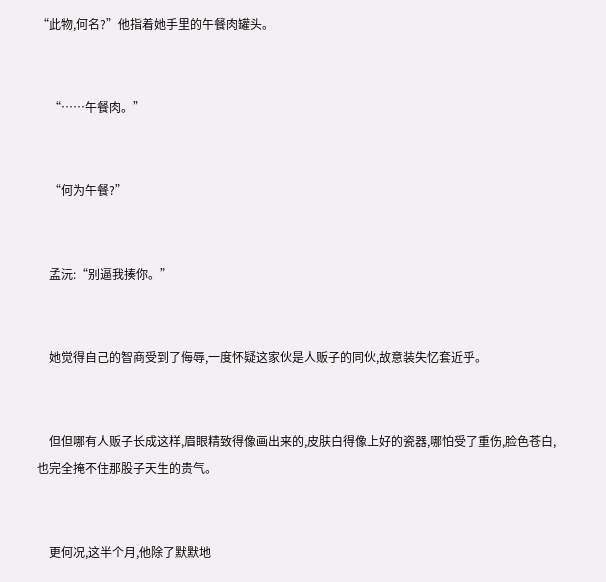“此物,何名?”他指着她手里的午餐肉罐头。


    “……午餐肉。”


    “何为午餐?”


    孟沅:“别逼我揍你。”


    她觉得自己的智商受到了侮辱,一度怀疑这家伙是人贩子的同伙,故意装失忆套近乎。


    但但哪有人贩子长成这样,眉眼精致得像画出来的,皮肤白得像上好的瓷器,哪怕受了重伤,脸色苍白,也完全掩不住那股子天生的贵气。


    更何况,这半个月,他除了默默地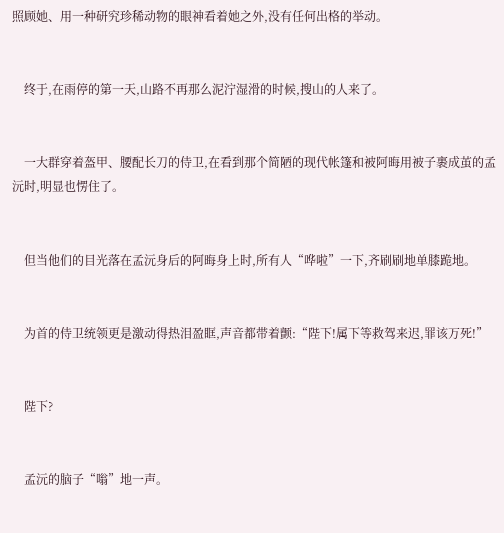照顾她、用一种研究珍稀动物的眼神看着她之外,没有任何出格的举动。


    终于,在雨停的第一天,山路不再那么泥泞湿滑的时候,搜山的人来了。


    一大群穿着盔甲、腰配长刀的侍卫,在看到那个简陋的现代帐篷和被阿晦用被子裹成茧的孟沅时,明显也愣住了。


    但当他们的目光落在孟沅身后的阿晦身上时,所有人“哗啦”一下,齐刷刷地单膝跪地。


    为首的侍卫统领更是激动得热泪盈眶,声音都带着颤:“陛下!属下等救驾来迟,罪该万死!”


    陛下?


    孟沅的脑子“嗡”地一声。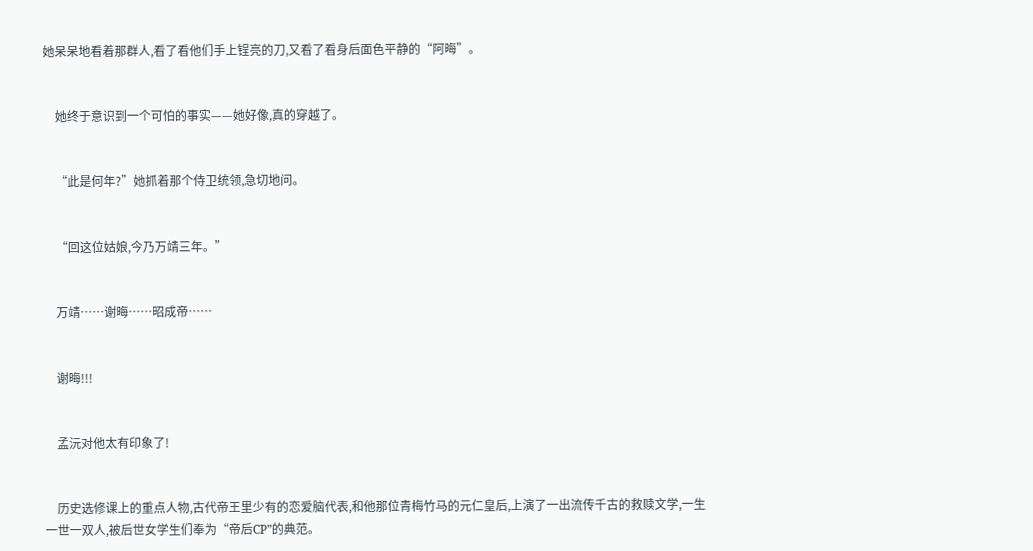她呆呆地看着那群人,看了看他们手上锃亮的刀,又看了看身后面色平静的“阿晦”。


    她终于意识到一个可怕的事实——她好像,真的穿越了。


    “此是何年?”她抓着那个侍卫统领,急切地问。


    “回这位姑娘,今乃万靖三年。”


    万靖……谢晦……昭成帝……


    谢晦!!!


    孟沅对他太有印象了!


    历史选修课上的重点人物,古代帝王里少有的恋爱脑代表,和他那位青梅竹马的元仁皇后,上演了一出流传千古的救赎文学,一生一世一双人,被后世女学生们奉为“帝后CP”的典范。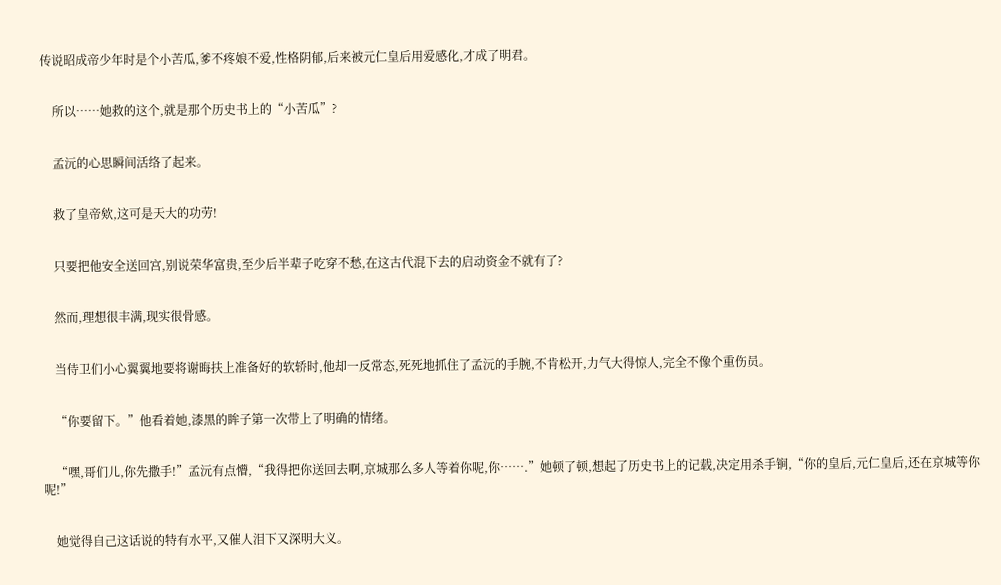传说昭成帝少年时是个小苦瓜,爹不疼娘不爱,性格阴郁,后来被元仁皇后用爱感化,才成了明君。


    所以……她救的这个,就是那个历史书上的“小苦瓜”?


    孟沅的心思瞬间活络了起来。


    救了皇帝欸,这可是天大的功劳!


    只要把他安全送回宫,别说荣华富贵,至少后半辈子吃穿不愁,在这古代混下去的启动资金不就有了?


    然而,理想很丰满,现实很骨感。


    当侍卫们小心翼翼地要将谢晦扶上准备好的软轿时,他却一反常态,死死地抓住了孟沅的手腕,不肯松开,力气大得惊人,完全不像个重伤员。


    “你要留下。”他看着她,漆黑的眸子第一次带上了明确的情绪。


    “嘿,哥们儿,你先撒手!”孟沅有点懵,“我得把你送回去啊,京城那么多人等着你呢,你…….”她顿了顿,想起了历史书上的记载,决定用杀手锏,“你的皇后,元仁皇后,还在京城等你呢!”


    她觉得自己这话说的特有水平,又催人泪下又深明大义。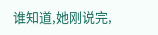谁知道,她刚说完,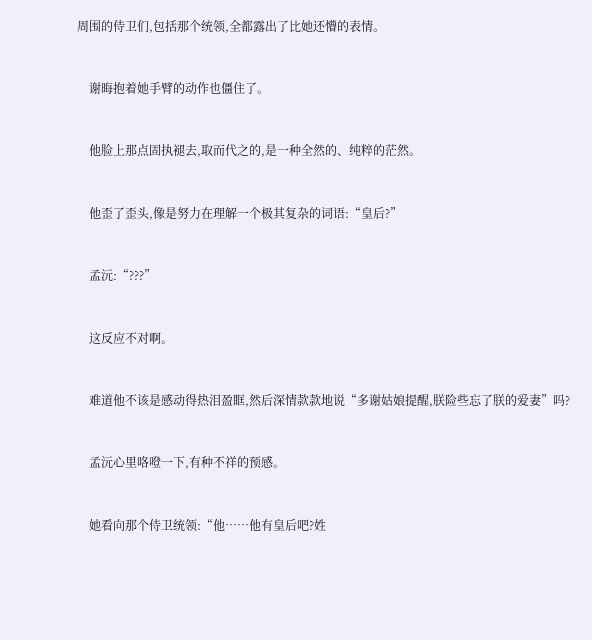周围的侍卫们,包括那个统领,全都露出了比她还懵的表情。


    谢晦抱着她手臂的动作也僵住了。


    他脸上那点固执褪去,取而代之的,是一种全然的、纯粹的茫然。


    他歪了歪头,像是努力在理解一个极其复杂的词语:“皇后?”


    孟沅:“???”


    这反应不对啊。


    难道他不该是感动得热泪盈眶,然后深情款款地说“多谢姑娘提醒,朕险些忘了朕的爱妻”吗?


    孟沅心里咯噔一下,有种不祥的预感。


    她看向那个侍卫统领:“他……他有皇后吧?姓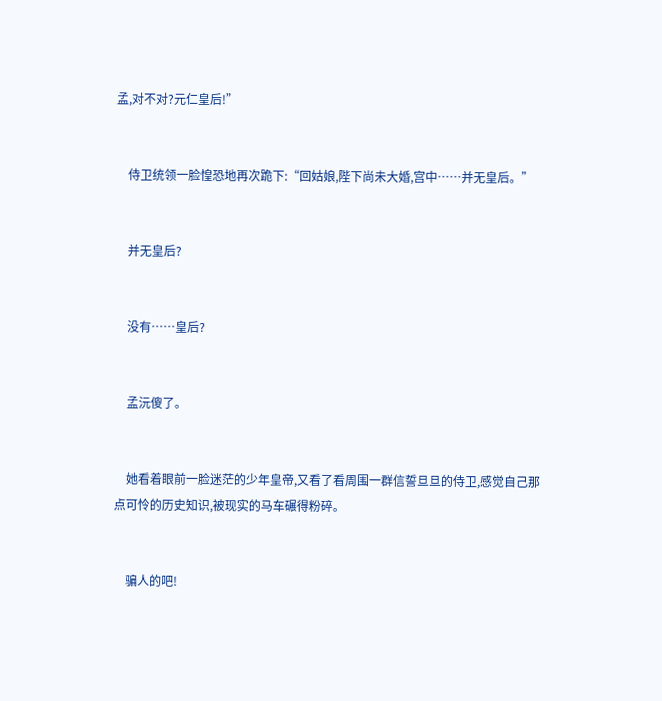孟,对不对?元仁皇后!”


    侍卫统领一脸惶恐地再次跪下:“回姑娘,陛下尚未大婚,宫中……并无皇后。”


    并无皇后?


    没有……皇后?


    孟沅傻了。


    她看着眼前一脸迷茫的少年皇帝,又看了看周围一群信誓旦旦的侍卫,感觉自己那点可怜的历史知识,被现实的马车碾得粉碎。


    骗人的吧!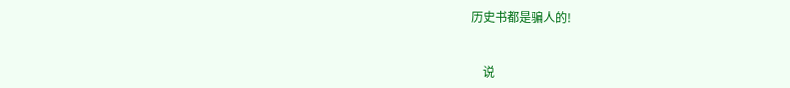历史书都是骗人的!


    说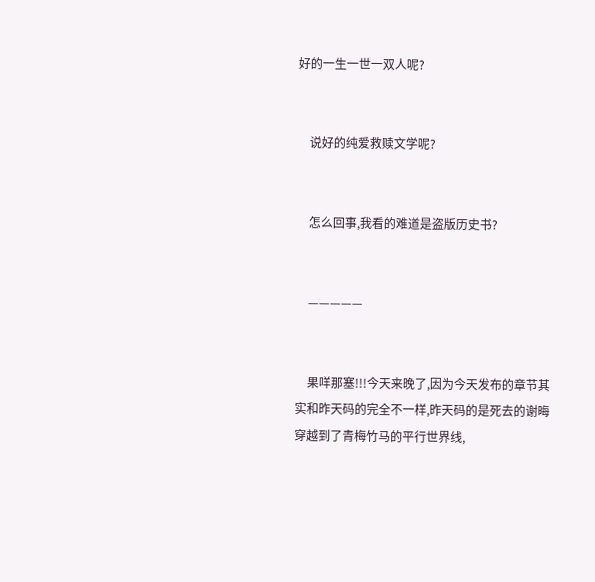好的一生一世一双人呢?


    说好的纯爱救赎文学呢?


    怎么回事,我看的难道是盗版历史书?


    —————


    果咩那塞!!!今天来晚了,因为今天发布的章节其实和昨天码的完全不一样,昨天码的是死去的谢晦穿越到了青梅竹马的平行世界线,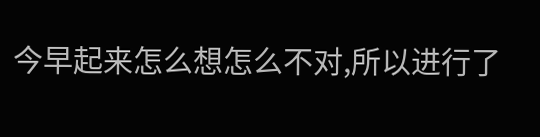今早起来怎么想怎么不对,所以进行了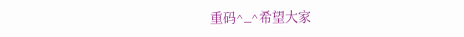重码^_^希望大家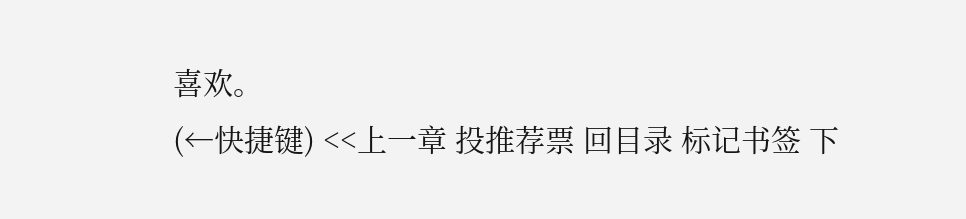喜欢。
(←快捷键) <<上一章 投推荐票 回目录 标记书签 下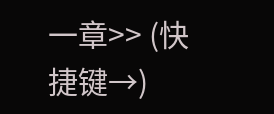一章>> (快捷键→)